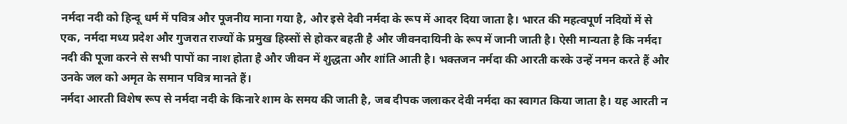नर्मदा नदी को हिन्दू धर्म में पवित्र और पूजनीय माना गया है, और इसे देवी नर्मदा के रूप में आदर दिया जाता है। भारत की महत्वपूर्ण नदियों में से एक, नर्मदा मध्य प्रदेश और गुजरात राज्यों के प्रमुख हिस्सों से होकर बहती है और जीवनदायिनी के रूप में जानी जाती है। ऐसी मान्यता है कि नर्मदा नदी की पूजा करने से सभी पापों का नाश होता है और जीवन में शुद्धता और शांति आती है। भक्तजन नर्मदा की आरती करके उन्हें नमन करते हैं और उनके जल को अमृत के समान पवित्र मानते हैं।
नर्मदा आरती विशेष रूप से नर्मदा नदी के किनारे शाम के समय की जाती है, जब दीपक जलाकर देवी नर्मदा का स्वागत किया जाता है। यह आरती न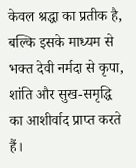केवल श्रद्धा का प्रतीक है, बल्कि इसके माध्यम से भक्त देवी नर्मदा से कृपा, शांति और सुख-समृद्धि का आशीर्वाद प्राप्त करते हैं।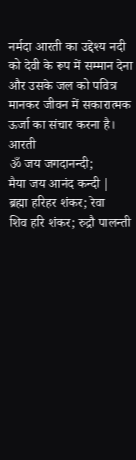नर्मदा आरती का उद्देश्य नदी को देवी के रूप में सम्मान देना और उसके जल को पवित्र मानकर जीवन में सकारात्मक ऊर्जा का संचार करना है।
आरती
ॐ जय जगदानन्दी;
मैया जय आनंद कन्दी |
ब्रह्मा हरिहर शंकर; रेवा
शिव हरि शंकर; रुद्रौ पालन्ती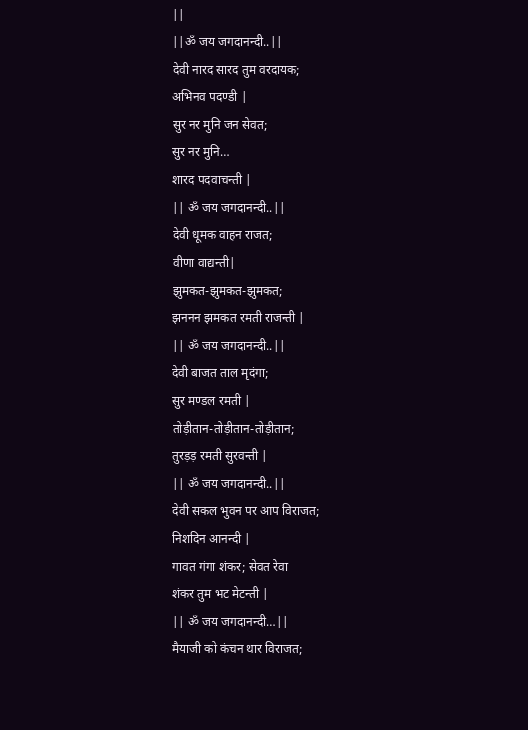||
||ॐ जय जगदानन्दी..||
देवी नारद सारद तुम वरदायक;
अभिनव पदण्डी |
सुर नर मुनि जन सेवत;
सुर नर मुनि…
शारद पदवाचन्ती |
|| ॐ जय जगदानन्दी..||
देवी धूमक वाहन राजत;
वीणा वाद्यन्ती|
झुमकत-झुमकत-झुमकत;
झननन झमकत रमती राजन्ती |
|| ॐ जय जगदानन्दी..||
देवी बाजत ताल मृदंगा;
सुर मण्डल रमती |
तोड़ीतान-तोड़ीतान-तोड़ीतान;
तुरड़ड़ रमती सुरवन्ती |
|| ॐ जय जगदानन्दी..||
देवी सकल भुवन पर आप विराजत;
निशदिन आनन्दी |
गावत गंगा शंकर; सेवत रेवा
शंकर तुम भट मेटन्ती |
|| ॐ जय जगदानन्दी…||
मैयाजी को कंचन थार विराजत;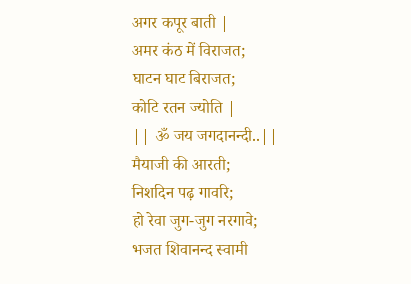अगर कपूर बाती |
अमर कंठ में विराजत;
घाटन घाट बिराजत;
कोटि रतन ज्योति |
|| ॐ जय जगदानन्दी..||
मैयाजी की आरती;
निशदिन पढ़ गावरि;
हो रेवा जुग-जुग नरगावे;
भजत शिवानन्द स्वामी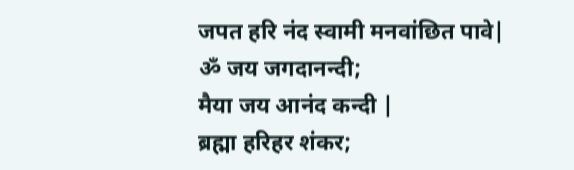जपत हरि नंद स्वामी मनवांछित पावे|
ॐ जय जगदानन्दी;
मैया जय आनंद कन्दी |
ब्रह्मा हरिहर शंकर;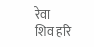रेवा
शिव हरि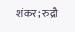शंकर; रुद्रौ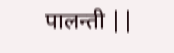पालन्ती ||